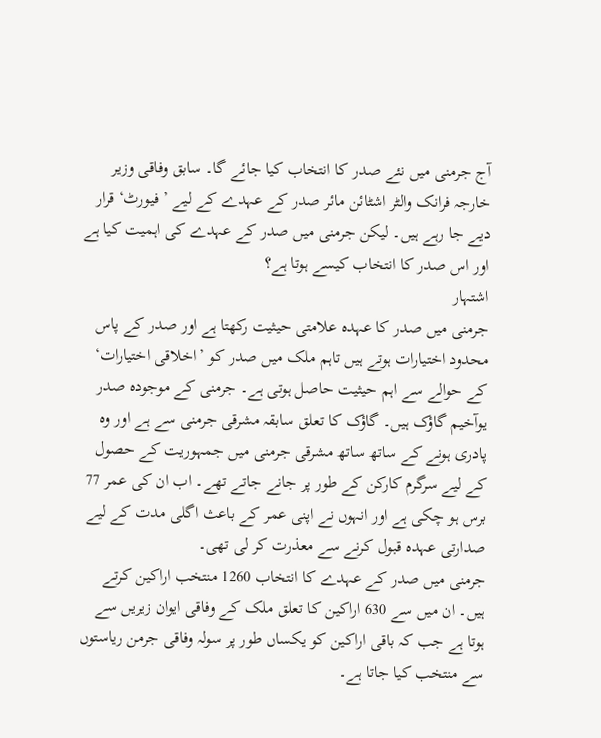آج جرمنی میں نئے صدر کا انتخاب کیا جائے گا۔ سابق وفاقی وزیر خارجہ فرانک والٹر اشٹائن مائر صدر کے عہدے کے لیے ’فیورٹ‘ قرار دیے جا رہے ہیں۔ لیکن جرمنی میں صدر کے عہدے کی اہمیت کیا ہے اور اس صدر کا انتخاب کیسے ہوتا ہے؟
اشتہار
جرمنی میں صدر کا عہدہ علامتی حیثیت رکھتا ہے اور صدر کے پاس محدود اختیارات ہوتے ہیں تاہم ملک میں صدر کو ’اخلاقی اختیارات‘ کے حوالے سے اہم حیثیت حاصل ہوتی ہے۔ جرمنی کے موجودہ صدر یوآخیم گاؤک ہیں۔ گاؤک کا تعلق سابقہ مشرقی جرمنی سے ہے اور وہ پادری ہونے کے ساتھ ساتھ مشرقی جرمنی میں جمہوریت کے حصول کے لیے سرگرم کارکن کے طور پر جانے جاتے تھے۔ اب ان کی عمر 77 برس ہو چکی ہے اور انہوں نے اپنی عمر کے باعث اگلی مدت کے لیے صدارتی عہدہ قبول کرنے سے معذرت کر لی تھی۔
جرمنی میں صدر کے عہدے کا انتخاب 1260 منتخب اراکین کرتے ہیں۔ ان میں سے 630 اراکین کا تعلق ملک کے وفاقی ایوان زیریں سے ہوتا ہے جب کہ باقی اراکین کو یکساں طور پر سولہ وفاقی جرمن ریاستوں سے منتخب کیا جاتا ہے۔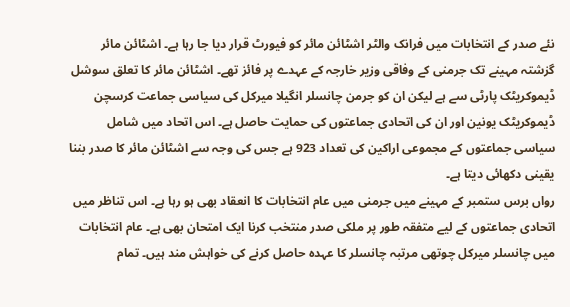نئے صدر کے انتخابات میں فرانک والٹر اشٹائن مائر کو فیورٹ قرار دیا جا رہا ہے۔ اشٹائن مائر گزشتہ مہینے تک جرمنی کے وفاقی وزیر خارجہ کے عہدے پر فائز تھے۔ اشٹائن مائر کا تعلق سوشل ڈیموکریٹک پارٹی سے ہے لیکن ان کو جرمن چانسلر انگیلا میرکل کی سیاسی جماعت کرسچن ڈیموکریٹک یونین اور ان کی اتحادی جماعتوں کی حمایت حاصل ہے۔ اس اتحاد میں شامل سیاسی جماعتوں کے مجموعی اراکین کی تعداد 923 ہے جس کی وجہ سے اشٹائن مائر کا صدر بننا یقینی دکھائی دیتا ہے۔
رواں برس ستمبر کے مہینے میں جرمنی میں عام انتخابات کا انعقاد بھی ہو رہا ہے۔ اس تناظر میں اتحادی جماعتوں کے لیے متفقہ طور پر ملکی صدر منتخب کرنا ایک امتحان بھی ہے۔ عام انتخابات میں چانسلر میرکل چوتھی مرتبہ چانسلر کا عہدہ حاصل کرنے کی خواہش مند ہیں۔ تمام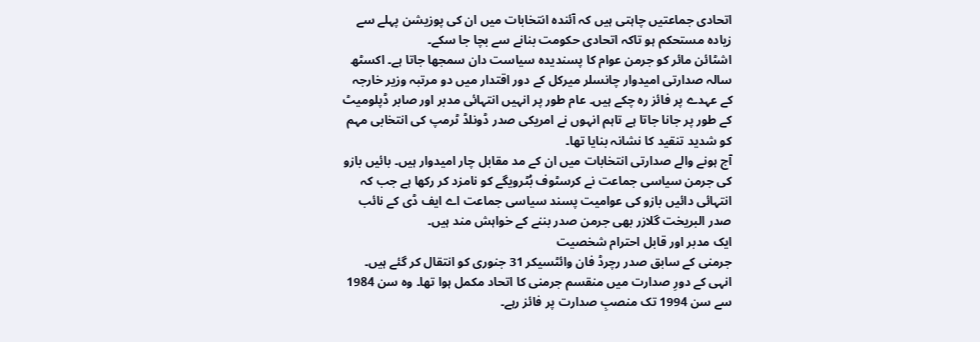اتحادی جماعتیں چاہتی ہیں کہ آئندہ انتخابات میں ان کی پوزیشن پہلے سے زیادہ مستحکم ہو تاکہ اتحادی حکومت بنانے سے بچا جا سکے۔
اشٹائن مائر کو جرمن عوام کا پسندیدہ سیاست دان سمجھا جاتا ہے۔ اکسٹھ سالہ صدارتی امیدوار چانسلر میرکل کے دور اقتدار میں دو مرتبہ وزیر خارجہ کے عہدے پر فائز رہ چکے ہیں۔ عام طور پر انہیں انتہائی مدبر اور صابر ڈپلومیٹ کے طور پر جانا جاتا ہے تاہم انہوں نے امریکی صدر ڈونلڈ ٹرمپ کی انتخابی مہم کو شدید تنقید کا نشانہ بنایا تھا۔
آج ہونے والے صدارتی انتخابات میں ان کے مد مقابل چار امیدوار ہیں۔ بائیں بازو کی جرمن سیاسی جماعت نے کرسٹوف بُٹرویگے کو نامزد کر رکھا ہے جب کہ انتہائی دائیں بازو کی عوامیت پسند سیاسی جماعت اے ایف ڈی کے نائب صدر البریخت گلازر بھی جرمن صدر بننے کے خواہش مند ہیں۔
ایک مدبر اور قابل احترام شخصیت
جرمنی کے سابق صدر رچرڈ فان وائٹسیکر 31 جنوری کو انتقال کر گئے ہیں۔ انہی کے دورِ صدارت میں منقسم جرمنی کا اتحاد مکمل ہوا تھا۔ وہ سن 1984 سے سن 1994 تک منصبِ صدارت پر فائز رہے۔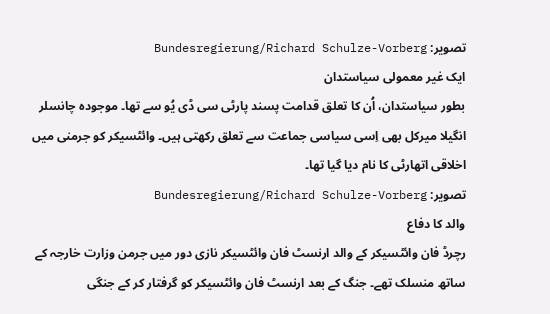تصویر: Bundesregierung/Richard Schulze-Vorberg
ایک غیر معمولی سیاستدان
بطور سیاستدان، اُن کا تعلق قدامت پسند پارٹی سی ڈی یُو سے تھا۔ موجودہ چانسلر انگیلا میرکل بھی اِسی سیاسی جماعت سے تعلق رکھتی ہیں۔ وائٹسیکر کو جرمنی میں اخلاقی اتھارٹی کا نام دیا گیا تھا۔
تصویر: Bundesregierung/Richard Schulze-Vorberg
والد کا دفاع
رچرڈ فان وائٹسیکر کے والد ارنسٹ فان وائٹسیکر نازی دور میں جرمن وزارت خارجہ کے ساتھ منسلک تھے۔ جنگ کے بعد ارنسٹ فان وائٹسیکر کو گرفتار کر کے جنگی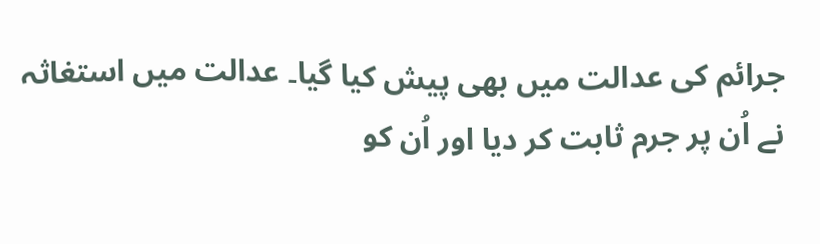جرائم کی عدالت میں بھی پیش کیا گیا۔ عدالت میں استغاثہ نے اُن پر جرم ثابت کر دیا اور اُن کو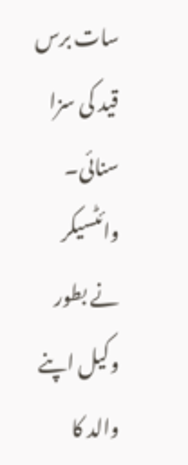سات برس قید کی سزا سنائی۔ وائٹسیکر نے بطور وکیل اپنے والد کا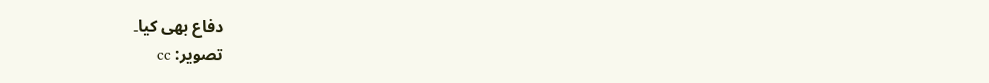دفاع بھی کیا۔
تصویر: cc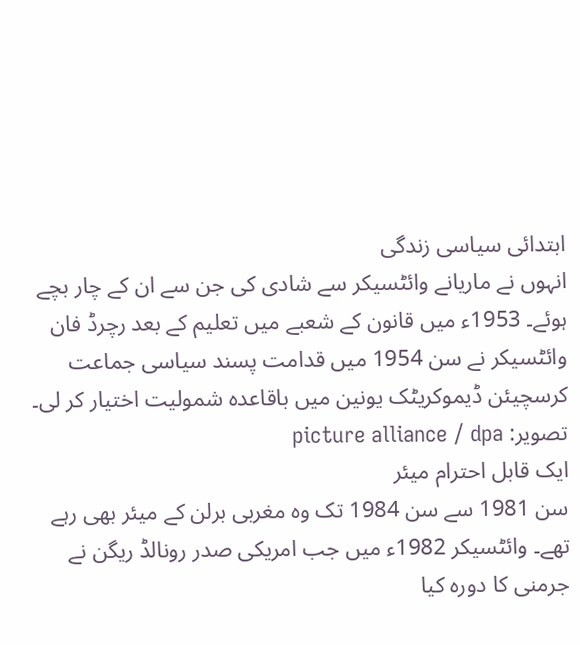ابتدائی سیاسی زندگی
انہوں نے ماریانے وائٹسیکر سے شادی کی جن سے ان کے چار بچے ہوئے۔ 1953ء میں قانون کے شعبے میں تعلیم کے بعد رچرڈ فان وائٹسیکر نے سن 1954 میں قدامت پسند سیاسی جماعت کرسچیئن ڈیموکریٹک یونین میں باقاعدہ شمولیت اختیار کر لی۔
تصویر: picture alliance / dpa
ایک قابل احترام میئر
سن 1981 سے سن 1984 تک وہ مغربی برلن کے میئر بھی رہے تھے۔ وائٹسیکر 1982ء میں جب امریکی صدر رونالڈ ریگن نے جرمنی کا دورہ کیا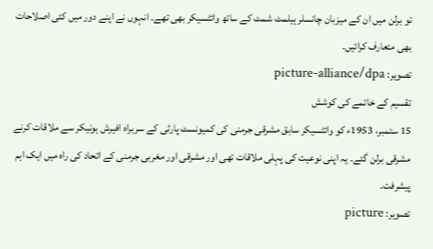تو برلن میں ان کے میزبان چانسلر ہیلمٹ شمٹ کے ساتھ وائٹسیکر بھی تھے۔ انہوں نے اپنے دور میں کئی اصلاحات بھی متعارف کرائیں۔
تصویر: picture-alliance/dpa
تقسیم کے خاتمے کی کوشش
15 ستمبر، 1953ء کو وائٹسیکر سابق مشرقی جرمنی کی کمیونسٹ پارٹی کے سربراہ افیرش ہونیکر سے ملاقات کرنے مشرقی برلن گئے۔ یہ اپنی نوعیت کی پہلی ملاقات تھی اور مشرقی اور مغربی جرمنی کے اتحاد کی راہ میں ایک اہم پیشرفت۔
تصویر: picture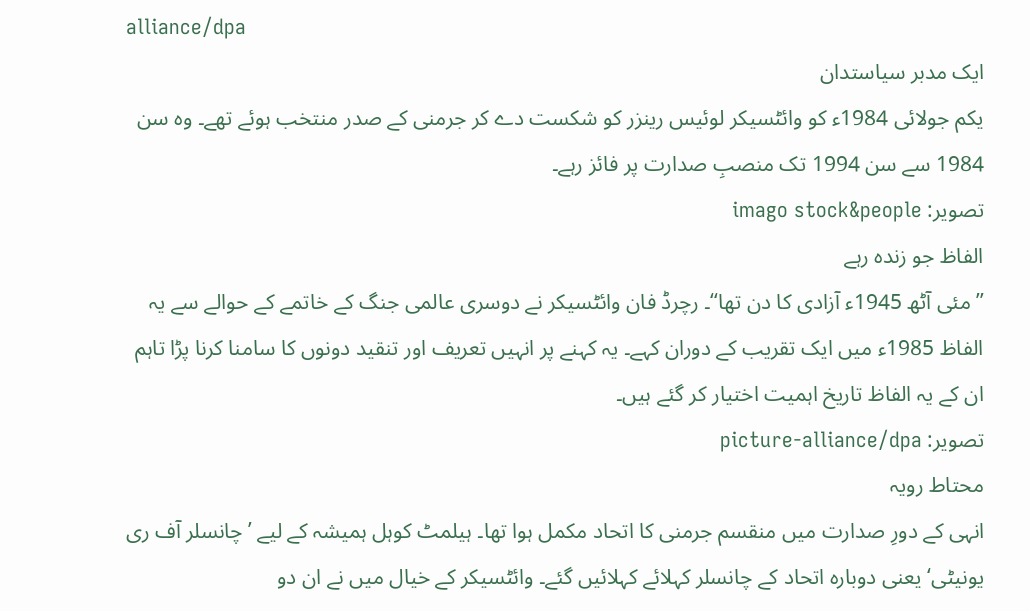alliance/dpa
ایک مدبر سیاستدان
یکم جولائی 1984ء کو وائٹسیکر لوئیس رینزر کو شکست دے کر جرمنی کے صدر منتخب ہوئے تھے۔ وہ سن 1984 سے سن 1994 تک منصبِ صدارت پر فائز رہے۔
تصویر: imago stock&people
الفاظ جو زندہ رہے
’’مئی آٹھ 1945ء آزادی کا دن تھا‘‘۔ رچرڈ فان وائٹسیکر نے دوسری عالمی جنگ کے خاتمے کے حوالے سے یہ الفاظ 1985ء میں ایک تقریب کے دوران کہے۔ یہ کہنے پر انہیں تعریف اور تنقید دونوں کا سامنا کرنا پڑا تاہم ان کے یہ الفاظ تاریخ اہمیت اختیار کر گئے ہیں۔
تصویر: picture-alliance/dpa
محتاط رویہ
انہی کے دورِ صدارت میں منقسم جرمنی کا اتحاد مکمل ہوا تھا۔ ہیلمٹ کوہل ہمیشہ کے لیے ’چانسلر آف ری یونیٹی‘ یعنی دوبارہ اتحاد کے چانسلر کہلائے کہلائیں گئے۔ وائٹسیکر کے خیال میں نے ان دو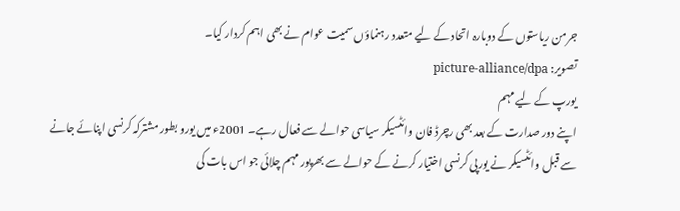جرمن ریاستوں کے دوبارہ اتحاد کے لیے متعدد رہنماؤں سمیت عوام نے بھی اہم کردار کیا۔
تصویر: picture-alliance/dpa
یورپ کے لیے مہم
اپنے دور صدارت کے بعد بھی رچرڈ فان وائٹسیکر سیاسی حوالے سے فعال رہے۔ 2001ء میں یورو بطور مشترکہ کرنسی اپنائے جانے سے قبل وائٹسیکر نے یورپی کرنسی اختیار کرنے کے حوالے سے بھرپور مہم چلائی جو اس بات کی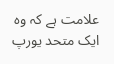علامت ہے کہ وہ ایک متحد یورپ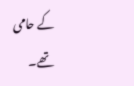کے حامی تھے۔